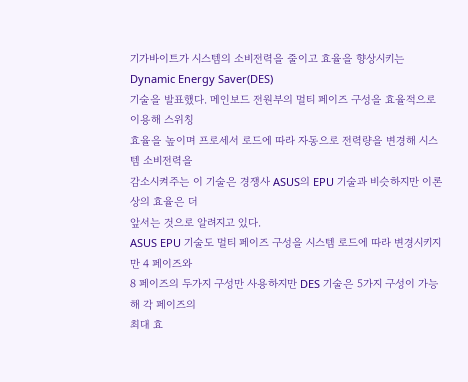기가바이트가 시스템의 소비전력을 줄이고 효율을 향상시키는 Dynamic Energy Saver(DES)
기술을 발표했다. 메인보드 전원부의 멀티 페이즈 구성을 효율적으로 이용해 스위칭
효율을 높이며 프로세서 로드에 따라 자동으로 전력량을 변경해 시스템 소비전력을
감소시켜주는 이 기술은 경쟁사 ASUS의 EPU 기술과 비슷하지만 이론상의 효율은 더
앞서는 것으로 알려지고 있다.
ASUS EPU 기술도 멀티 페이즈 구성을 시스템 로드에 따라 변경시키지만 4 페이즈와
8 페이즈의 두가지 구성만 사용하지만 DES 기술은 5가지 구성이 가능해 각 페이즈의
최대 효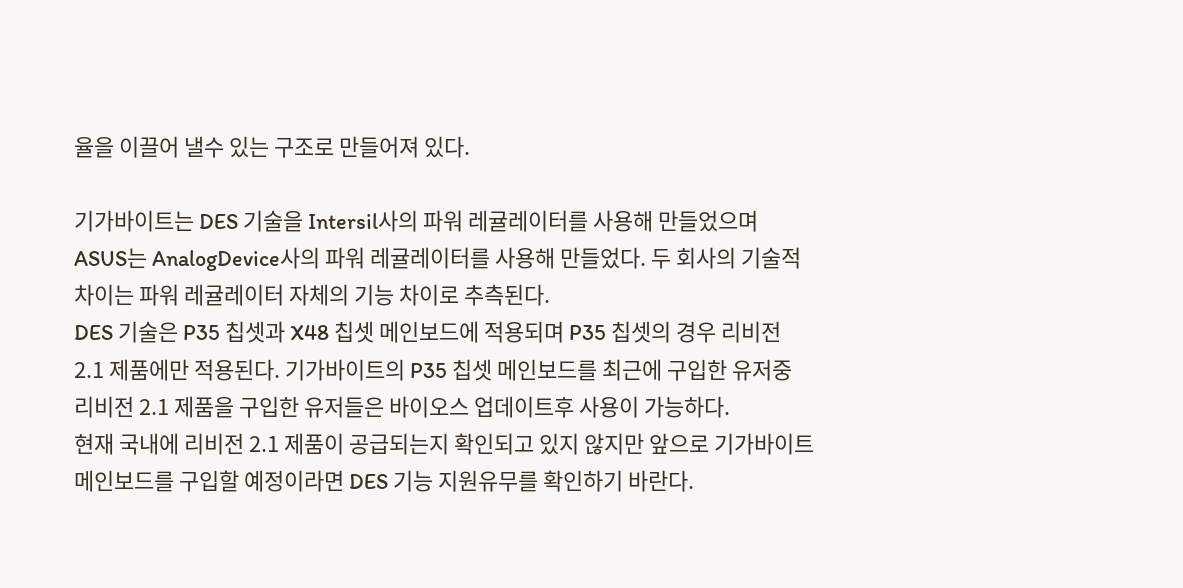율을 이끌어 낼수 있는 구조로 만들어져 있다.

기가바이트는 DES 기술을 Intersil사의 파워 레귤레이터를 사용해 만들었으며
ASUS는 AnalogDevice사의 파워 레귤레이터를 사용해 만들었다. 두 회사의 기술적
차이는 파워 레귤레이터 자체의 기능 차이로 추측된다.
DES 기술은 P35 칩셋과 X48 칩셋 메인보드에 적용되며 P35 칩셋의 경우 리비전
2.1 제품에만 적용된다. 기가바이트의 P35 칩셋 메인보드를 최근에 구입한 유저중
리비전 2.1 제품을 구입한 유저들은 바이오스 업데이트후 사용이 가능하다.
현재 국내에 리비전 2.1 제품이 공급되는지 확인되고 있지 않지만 앞으로 기가바이트
메인보드를 구입할 예정이라면 DES 기능 지원유무를 확인하기 바란다.